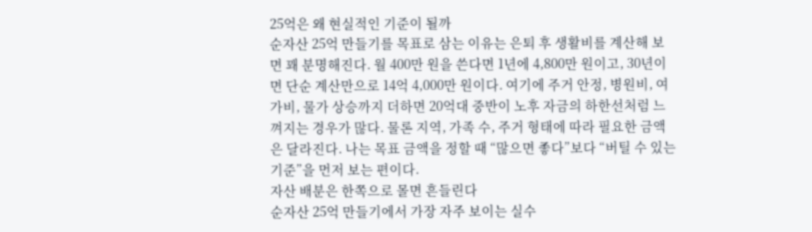25억은 왜 현실적인 기준이 될까
순자산 25억 만들기를 목표로 삼는 이유는 은퇴 후 생활비를 계산해 보면 꽤 분명해진다. 월 400만 원을 쓴다면 1년에 4,800만 원이고, 30년이면 단순 계산만으로 14억 4,000만 원이다. 여기에 주거 안정, 병원비, 여가비, 물가 상승까지 더하면 20억대 중반이 노후 자금의 하한선처럼 느껴지는 경우가 많다. 물론 지역, 가족 수, 주거 형태에 따라 필요한 금액은 달라진다. 나는 목표 금액을 정할 때 “많으면 좋다”보다 “버틸 수 있는 기준”을 먼저 보는 편이다.
자산 배분은 한쪽으로 몰면 흔들린다
순자산 25억 만들기에서 가장 자주 보이는 실수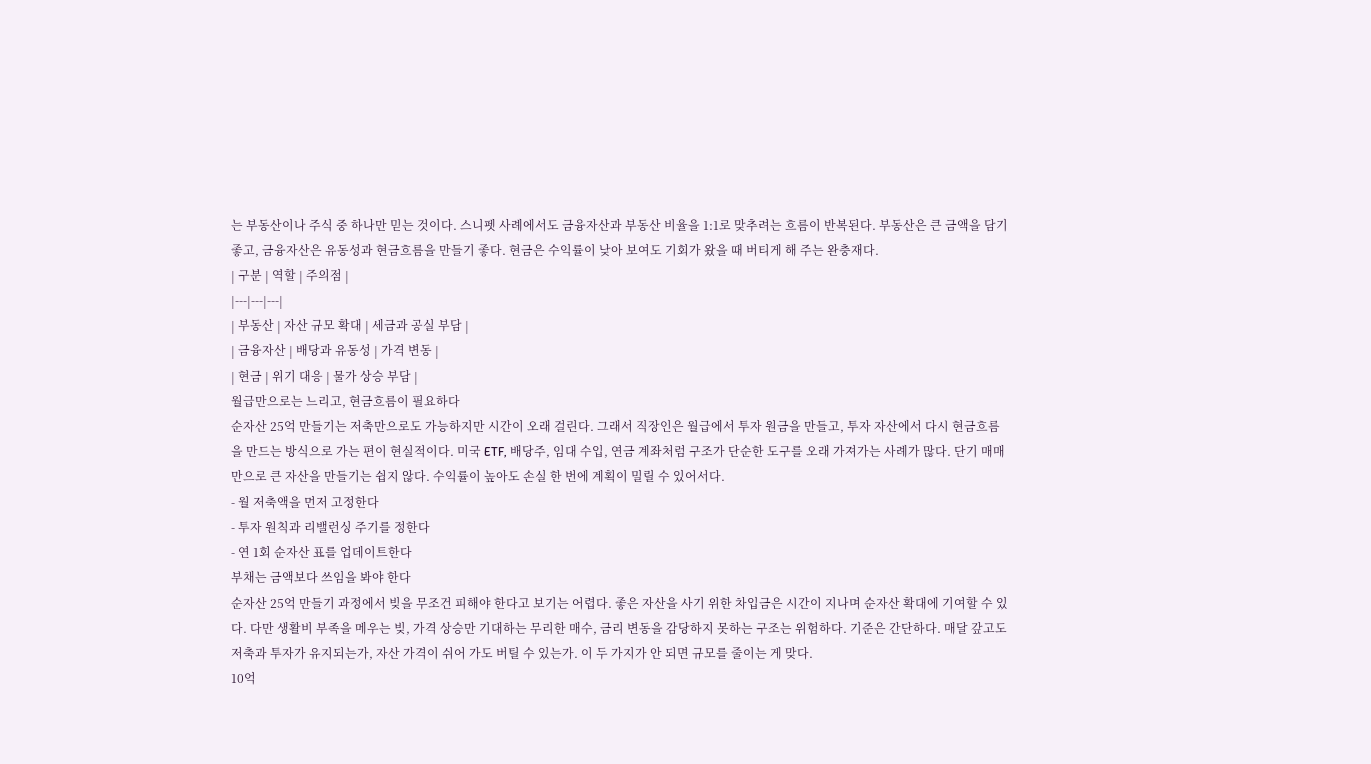는 부동산이나 주식 중 하나만 믿는 것이다. 스니펫 사례에서도 금융자산과 부동산 비율을 1:1로 맞추려는 흐름이 반복된다. 부동산은 큰 금액을 담기 좋고, 금융자산은 유동성과 현금흐름을 만들기 좋다. 현금은 수익률이 낮아 보여도 기회가 왔을 때 버티게 해 주는 완충재다.
| 구분 | 역할 | 주의점 |
|---|---|---|
| 부동산 | 자산 규모 확대 | 세금과 공실 부담 |
| 금융자산 | 배당과 유동성 | 가격 변동 |
| 현금 | 위기 대응 | 물가 상승 부담 |
월급만으로는 느리고, 현금흐름이 필요하다
순자산 25억 만들기는 저축만으로도 가능하지만 시간이 오래 걸린다. 그래서 직장인은 월급에서 투자 원금을 만들고, 투자 자산에서 다시 현금흐름을 만드는 방식으로 가는 편이 현실적이다. 미국 ETF, 배당주, 임대 수입, 연금 계좌처럼 구조가 단순한 도구를 오래 가져가는 사례가 많다. 단기 매매만으로 큰 자산을 만들기는 쉽지 않다. 수익률이 높아도 손실 한 번에 계획이 밀릴 수 있어서다.
- 월 저축액을 먼저 고정한다
- 투자 원칙과 리밸런싱 주기를 정한다
- 연 1회 순자산 표를 업데이트한다
부채는 금액보다 쓰임을 봐야 한다
순자산 25억 만들기 과정에서 빚을 무조건 피해야 한다고 보기는 어렵다. 좋은 자산을 사기 위한 차입금은 시간이 지나며 순자산 확대에 기여할 수 있다. 다만 생활비 부족을 메우는 빚, 가격 상승만 기대하는 무리한 매수, 금리 변동을 감당하지 못하는 구조는 위험하다. 기준은 간단하다. 매달 갚고도 저축과 투자가 유지되는가, 자산 가격이 쉬어 가도 버틸 수 있는가. 이 두 가지가 안 되면 규모를 줄이는 게 맞다.
10억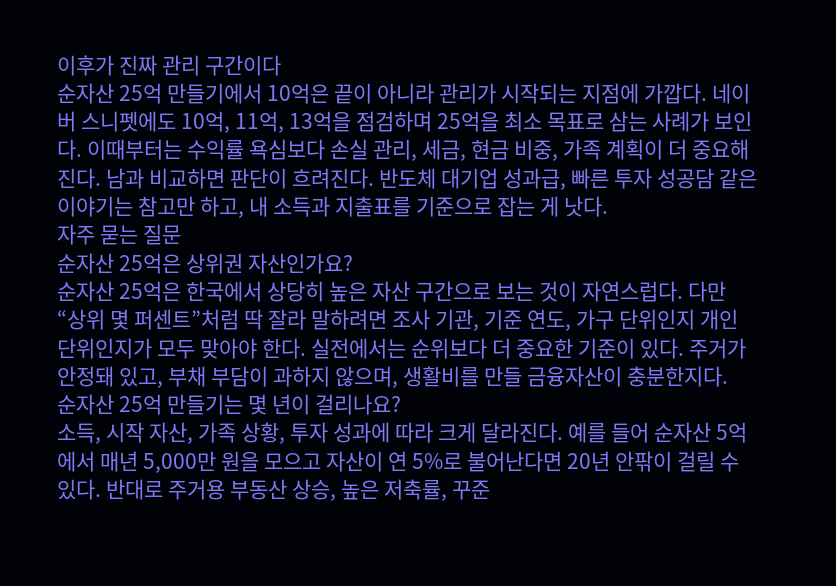이후가 진짜 관리 구간이다
순자산 25억 만들기에서 10억은 끝이 아니라 관리가 시작되는 지점에 가깝다. 네이버 스니펫에도 10억, 11억, 13억을 점검하며 25억을 최소 목표로 삼는 사례가 보인다. 이때부터는 수익률 욕심보다 손실 관리, 세금, 현금 비중, 가족 계획이 더 중요해진다. 남과 비교하면 판단이 흐려진다. 반도체 대기업 성과급, 빠른 투자 성공담 같은 이야기는 참고만 하고, 내 소득과 지출표를 기준으로 잡는 게 낫다.
자주 묻는 질문
순자산 25억은 상위권 자산인가요?
순자산 25억은 한국에서 상당히 높은 자산 구간으로 보는 것이 자연스럽다. 다만 “상위 몇 퍼센트”처럼 딱 잘라 말하려면 조사 기관, 기준 연도, 가구 단위인지 개인 단위인지가 모두 맞아야 한다. 실전에서는 순위보다 더 중요한 기준이 있다. 주거가 안정돼 있고, 부채 부담이 과하지 않으며, 생활비를 만들 금융자산이 충분한지다.
순자산 25억 만들기는 몇 년이 걸리나요?
소득, 시작 자산, 가족 상황, 투자 성과에 따라 크게 달라진다. 예를 들어 순자산 5억에서 매년 5,000만 원을 모으고 자산이 연 5%로 불어난다면 20년 안팎이 걸릴 수 있다. 반대로 주거용 부동산 상승, 높은 저축률, 꾸준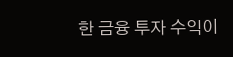한 금융 투자 수익이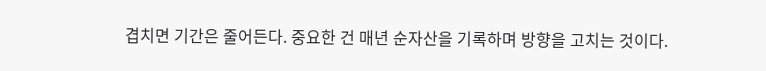겹치면 기간은 줄어든다. 중요한 건 매년 순자산을 기록하며 방향을 고치는 것이다.